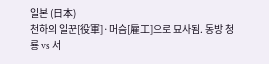일본 (日本)
천하의 일꾼[役軍]·머슴[雇工]으로 묘사됨. 동방 청룡 vs 서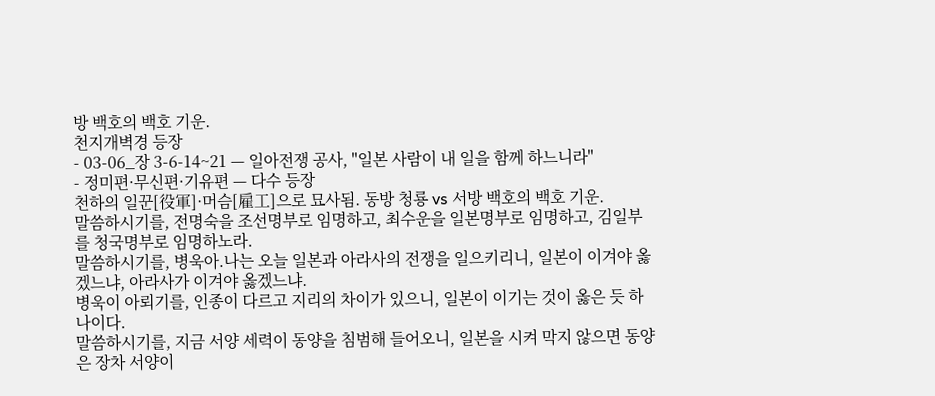방 백호의 백호 기운.
천지개벽경 등장
- 03-06_장 3-6-14~21 — 일아전쟁 공사, "일본 사람이 내 일을 함께 하느니라"
- 정미편·무신편·기유편 — 다수 등장
천하의 일꾼[役軍]·머슴[雇工]으로 묘사됨. 동방 청룡 vs 서방 백호의 백호 기운.
말씀하시기를, 전명숙을 조선명부로 임명하고, 최수운을 일본명부로 임명하고, 김일부를 청국명부로 임명하노라.
말씀하시기를, 병욱아.나는 오늘 일본과 아라사의 전쟁을 일으키리니, 일본이 이겨야 옳겠느냐, 아라사가 이겨야 옳겠느냐.
병욱이 아뢰기를, 인종이 다르고 지리의 차이가 있으니, 일본이 이기는 것이 옳은 듯 하나이다.
말씀하시기를, 지금 서양 세력이 동양을 침범해 들어오니, 일본을 시켜 막지 않으면 동양은 장차 서양이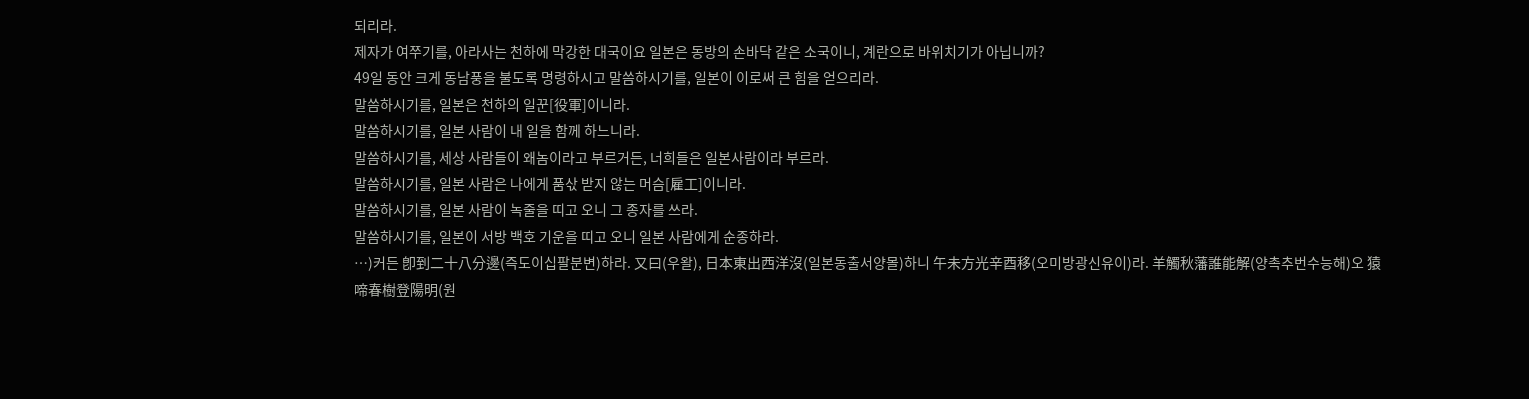되리라.
제자가 여쭈기를, 아라사는 천하에 막강한 대국이요 일본은 동방의 손바닥 같은 소국이니, 계란으로 바위치기가 아닙니까?
49일 동안 크게 동남풍을 불도록 명령하시고 말씀하시기를, 일본이 이로써 큰 힘을 얻으리라.
말씀하시기를, 일본은 천하의 일꾼[役軍]이니라.
말씀하시기를, 일본 사람이 내 일을 함께 하느니라.
말씀하시기를, 세상 사람들이 왜놈이라고 부르거든, 너희들은 일본사람이라 부르라.
말씀하시기를, 일본 사람은 나에게 품삯 받지 않는 머슴[雇工]이니라.
말씀하시기를, 일본 사람이 녹줄을 띠고 오니 그 종자를 쓰라.
말씀하시기를, 일본이 서방 백호 기운을 띠고 오니 일본 사람에게 순종하라.
…)커든 卽到二十八分邊(즉도이십팔분변)하라. 又曰(우왈), 日本東出西洋沒(일본동출서양몰)하니 午未方光辛酉移(오미방광신유이)라. 羊觸秋藩誰能解(양촉추번수능해)오 猿啼春樹登陽明(원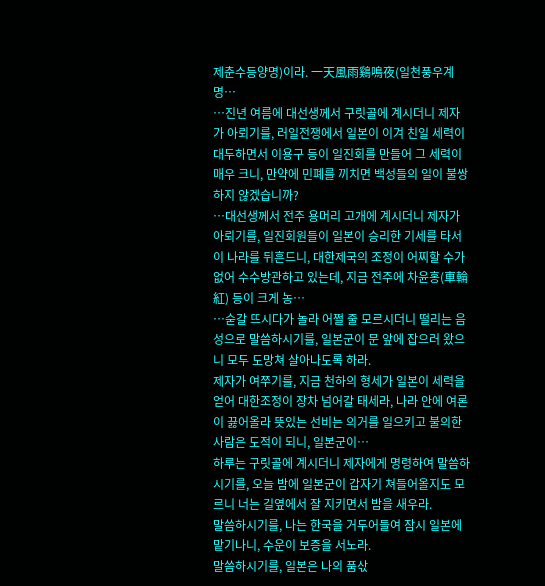제춘수등양명)이라. 一天風雨鷄鳴夜(일천풍우계명…
…진년 여름에 대선생께서 구릿골에 계시더니 제자가 아뢰기를, 러일전쟁에서 일본이 이겨 친일 세력이 대두하면서 이용구 등이 일진회를 만들어 그 세력이 매우 크니, 만약에 민폐를 끼치면 백성들의 일이 불쌍하지 않겠습니까?
…대선생께서 전주 용머리 고개에 계시더니 제자가 아뢰기를, 일진회원들이 일본이 승리한 기세를 타서 이 나라를 뒤흔드니, 대한제국의 조정이 어찌할 수가 없어 수수방관하고 있는데, 지금 전주에 차윤홍(車輪紅) 등이 크게 농…
…숟갈 뜨시다가 놀라 어쩔 줄 모르시더니 떨리는 음성으로 말씀하시기를, 일본군이 문 앞에 잡으러 왔으니 모두 도망쳐 살아나도록 하라.
제자가 여쭈기를, 지금 천하의 형세가 일본이 세력을 얻어 대한조정이 장차 넘어갈 태세라, 나라 안에 여론이 끓어올라 뜻있는 선비는 의거를 일으키고 불의한 사람은 도적이 되니, 일본군이…
하루는 구릿골에 계시더니 제자에게 명령하여 말씀하시기를, 오늘 밤에 일본군이 갑자기 쳐들어올지도 모르니 너는 길옆에서 잘 지키면서 밤을 새우라.
말씀하시기를, 나는 한국을 거두어들여 잠시 일본에 맡기나니, 수운이 보증을 서노라.
말씀하시기를, 일본은 나의 품삯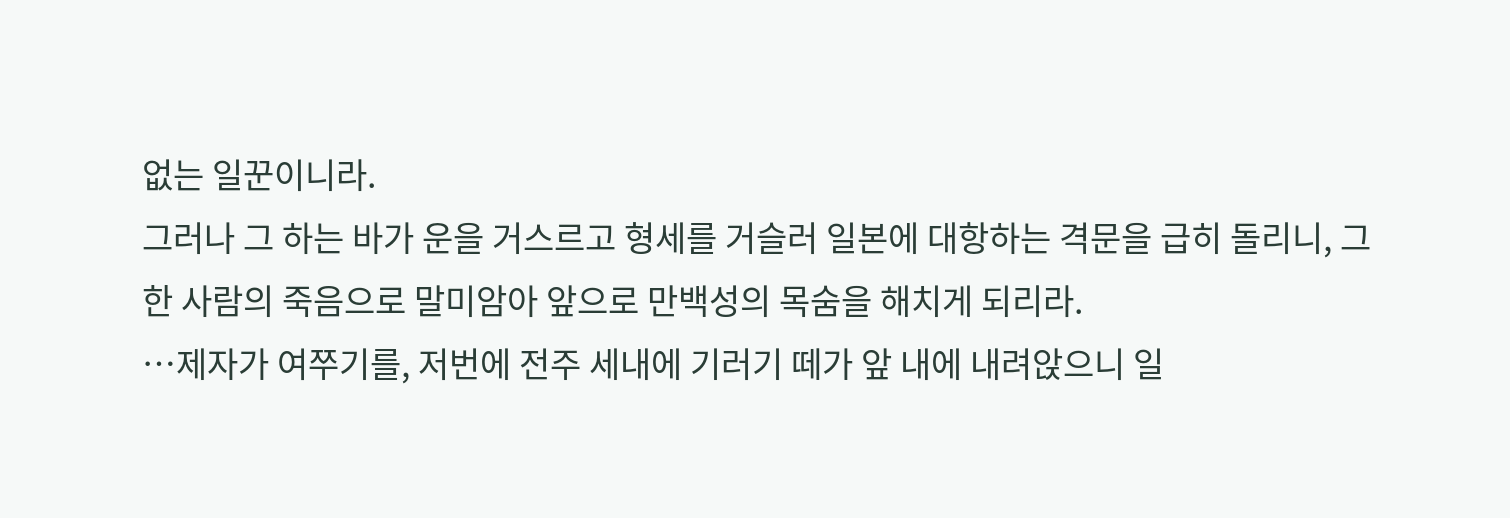없는 일꾼이니라.
그러나 그 하는 바가 운을 거스르고 형세를 거슬러 일본에 대항하는 격문을 급히 돌리니, 그 한 사람의 죽음으로 말미암아 앞으로 만백성의 목숨을 해치게 되리라.
…제자가 여쭈기를, 저번에 전주 세내에 기러기 떼가 앞 내에 내려앉으니 일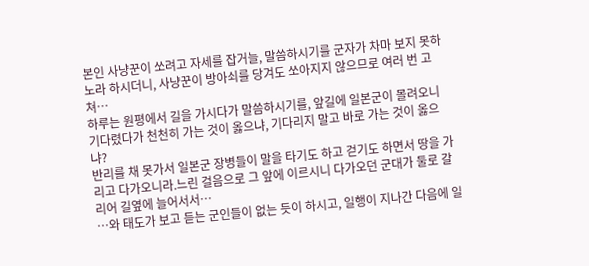본인 사냥꾼이 쏘려고 자세를 잡거늘, 말씀하시기를 군자가 차마 보지 못하노라 하시더니, 사냥꾼이 방아쇠를 당겨도 쏘아지지 않으므로 여러 번 고쳐…
하루는 원평에서 길을 가시다가 말씀하시기를, 앞길에 일본군이 몰려오니 기다렸다가 천천히 가는 것이 옳으냐, 기다리지 말고 바로 가는 것이 옳으냐?
반리를 채 못가서 일본군 장병들이 말을 타기도 하고 걷기도 하면서 땅을 가리고 다가오니라.느린 걸음으로 그 앞에 이르시니 다가오던 군대가 둘로 갈리어 길옆에 늘어서서…
…와 태도가 보고 듣는 군인들이 없는 듯이 하시고, 일행이 지나간 다음에 일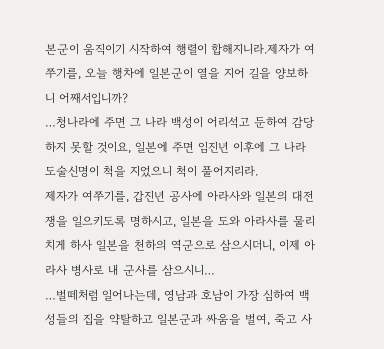본군이 움직이기 시작하여 행렬이 합해지니라.제자가 여쭈기를, 오늘 행차에 일본군이 열을 지어 길을 양보하니 어째서입니까?
…청나라에 주면 그 나라 백성이 어리석고 둔하여 감당하지 못할 것이요, 일본에 주면 임진년 이후에 그 나라 도술신명이 척을 지었으니 척이 풀어지리라.
제자가 여쭈기를, 갑진년 공사에 아라사와 일본의 대전쟁을 일으키도록 명하시고, 일본을 도와 아라사를 물리치게 하사 일본을 천하의 역군으로 삼으시더니, 이제 아라사 병사로 내 군사를 삼으시니…
…벌떼처럼 일어나는데, 영남과 호남이 가장 심하여 백성들의 집을 약탈하고 일본군과 싸움을 벌여, 죽고 사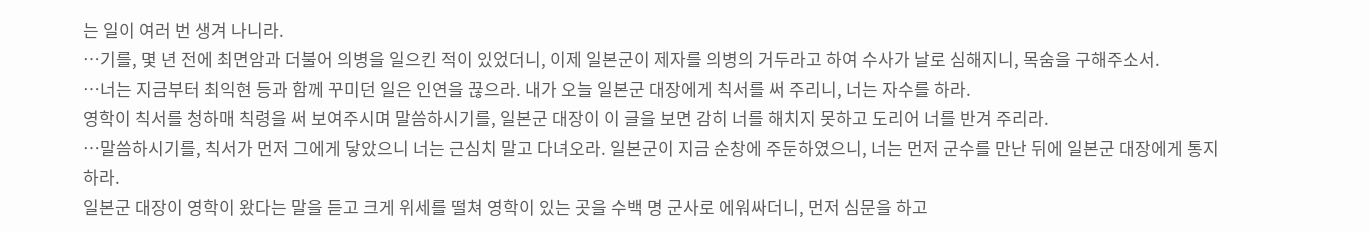는 일이 여러 번 생겨 나니라.
…기를, 몇 년 전에 최면암과 더불어 의병을 일으킨 적이 있었더니, 이제 일본군이 제자를 의병의 거두라고 하여 수사가 날로 심해지니, 목숨을 구해주소서.
…너는 지금부터 최익현 등과 함께 꾸미던 일은 인연을 끊으라. 내가 오늘 일본군 대장에게 칙서를 써 주리니, 너는 자수를 하라.
영학이 칙서를 청하매 칙령을 써 보여주시며 말씀하시기를, 일본군 대장이 이 글을 보면 감히 너를 해치지 못하고 도리어 너를 반겨 주리라.
…말씀하시기를, 칙서가 먼저 그에게 닿았으니 너는 근심치 말고 다녀오라. 일본군이 지금 순창에 주둔하였으니, 너는 먼저 군수를 만난 뒤에 일본군 대장에게 통지하라.
일본군 대장이 영학이 왔다는 말을 듣고 크게 위세를 떨쳐 영학이 있는 곳을 수백 명 군사로 에워싸더니, 먼저 심문을 하고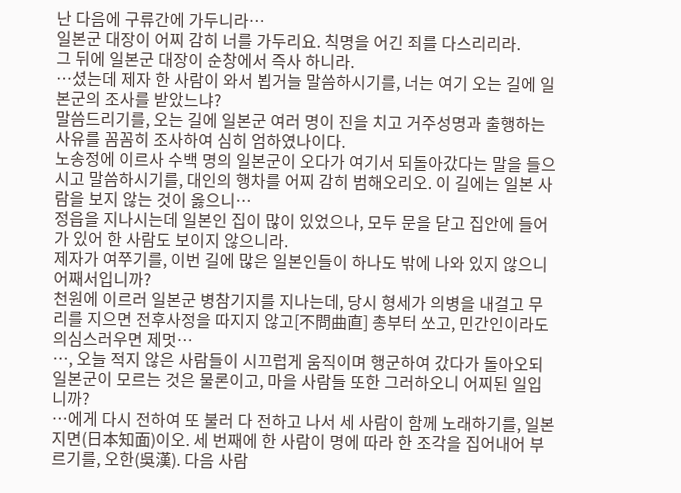난 다음에 구류간에 가두니라…
일본군 대장이 어찌 감히 너를 가두리요. 칙명을 어긴 죄를 다스리리라.
그 뒤에 일본군 대장이 순창에서 즉사 하니라.
…셨는데 제자 한 사람이 와서 뵙거늘 말씀하시기를, 너는 여기 오는 길에 일본군의 조사를 받았느냐?
말씀드리기를, 오는 길에 일본군 여러 명이 진을 치고 거주성명과 출행하는 사유를 꼼꼼히 조사하여 심히 엄하였나이다.
노송정에 이르사 수백 명의 일본군이 오다가 여기서 되돌아갔다는 말을 들으시고 말씀하시기를, 대인의 행차를 어찌 감히 범해오리오. 이 길에는 일본 사람을 보지 않는 것이 옳으니…
정읍을 지나시는데 일본인 집이 많이 있었으나, 모두 문을 닫고 집안에 들어가 있어 한 사람도 보이지 않으니라.
제자가 여쭈기를, 이번 길에 많은 일본인들이 하나도 밖에 나와 있지 않으니 어째서입니까?
천원에 이르러 일본군 병참기지를 지나는데, 당시 형세가 의병을 내걸고 무리를 지으면 전후사정을 따지지 않고[不問曲直] 총부터 쏘고, 민간인이라도 의심스러우면 제멋…
…, 오늘 적지 않은 사람들이 시끄럽게 움직이며 행군하여 갔다가 돌아오되 일본군이 모르는 것은 물론이고, 마을 사람들 또한 그러하오니 어찌된 일입니까?
…에게 다시 전하여 또 불러 다 전하고 나서 세 사람이 함께 노래하기를, 일본지면(日本知面)이오. 세 번째에 한 사람이 명에 따라 한 조각을 집어내어 부르기를, 오한(吳漢). 다음 사람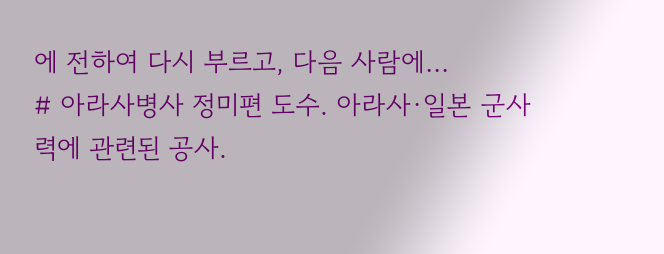에 전하여 다시 부르고, 다음 사람에…
# 아라사병사 정미편 도수. 아라사·일본 군사력에 관련된 공사.